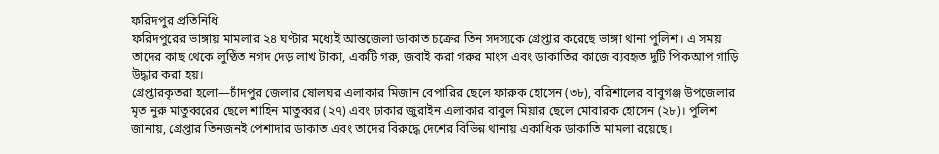ফরিদপুর প্রতিনিধি
ফরিদপুরের ভাঙ্গায় মামলার ২৪ ঘণ্টার মধ্যেই আন্তজেলা ডাকাত চক্রের তিন সদস্যকে গ্রেপ্তার করেছে ভাঙ্গা থানা পুলিশ। এ সময় তাদের কাছ থেকে লুণ্ঠিত নগদ দেড় লাখ টাকা, একটি গরু, জবাই করা গরুর মাংস এবং ডাকাতির কাজে ব্যবহৃত দুটি পিকআপ গাড়ি উদ্ধার করা হয়।
গ্রেপ্তারকৃতরা হলো—চাঁদপুর জেলার ষোলঘর এলাকার মিজান বেপারির ছেলে ফারুক হোসেন (৩৮), বরিশালের বাবুগঞ্জ উপজেলার মৃত নুরু মাতুব্বরের ছেলে শাহিন মাতুব্বর (২৭) এবং ঢাকার জুরাইন এলাকার বাবুল মিয়ার ছেলে মোবারক হোসেন (২৮)। পুলিশ জানায়, গ্রেপ্তার তিনজনই পেশাদার ডাকাত এবং তাদের বিরুদ্ধে দেশের বিভিন্ন থানায় একাধিক ডাকাতি মামলা রয়েছে।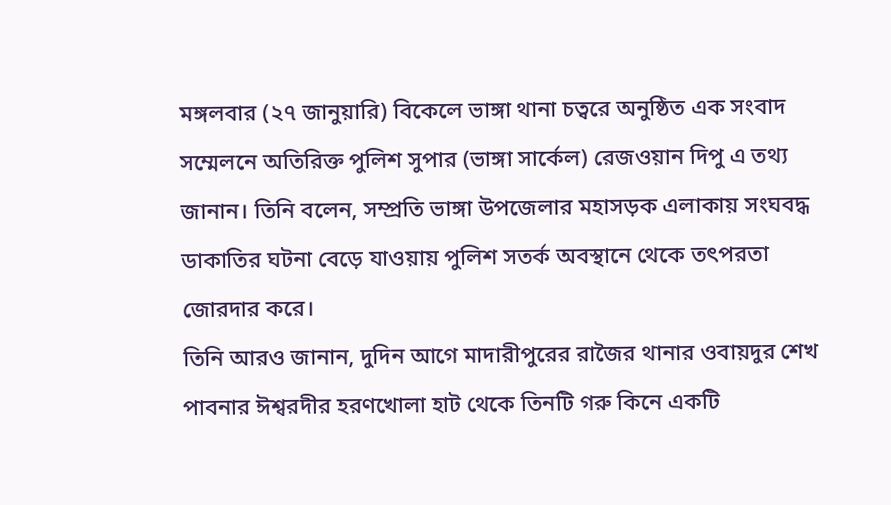মঙ্গলবার (২৭ জানুয়ারি) বিকেলে ভাঙ্গা থানা চত্বরে অনুষ্ঠিত এক সংবাদ সম্মেলনে অতিরিক্ত পুলিশ সুপার (ভাঙ্গা সার্কেল) রেজওয়ান দিপু এ তথ্য জানান। তিনি বলেন, সম্প্রতি ভাঙ্গা উপজেলার মহাসড়ক এলাকায় সংঘবদ্ধ ডাকাতির ঘটনা বেড়ে যাওয়ায় পুলিশ সতর্ক অবস্থানে থেকে তৎপরতা জোরদার করে।
তিনি আরও জানান, দুদিন আগে মাদারীপুরের রাজৈর থানার ওবায়দুর শেখ পাবনার ঈশ্বরদীর হরণখোলা হাট থেকে তিনটি গরু কিনে একটি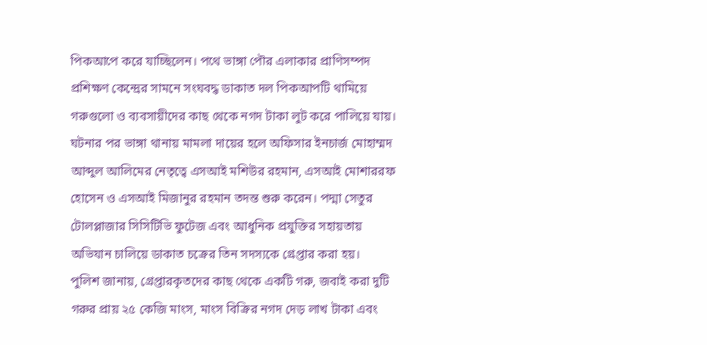পিকআপে করে যাচ্ছিলেন। পথে ভাঙ্গা পৌর এলাকার প্রাণিসম্পদ প্রশিক্ষণ কেন্দ্রের সামনে সংঘবদ্ধ ডাকাত দল পিকআপটি থামিয়ে গরুগুলো ও ব্যবসায়ীদের কাছ থেকে নগদ টাকা লুট করে পালিয়ে যায়।
ঘটনার পর ভাঙ্গা থানায় মামলা দায়ের হলে অফিসার ইনচার্জ মোহাম্মদ আব্দুল আলিমের নেতৃত্বে এসআই মশিউর রহমান, এসআই মোশাররফ হোসেন ও এসআই মিজানুর রহমান তদন্ত শুরু করেন। পদ্মা সেতুর টোলপ্লাজার সিসিটিভি ফুটেজ এবং আধুনিক প্রযুক্তির সহায়তায় অভিযান চালিয়ে ডাকাত চক্রের তিন সদস্যকে গ্রেপ্তার করা হয়।
পুলিশ জানায়, গ্রেপ্তারকৃতদের কাছ থেকে একটি গরু, জবাই করা দুটি গরুর প্রায় ২৫ কেজি মাংস, মাংস বিক্রির নগদ দেড় লাখ টাকা এবং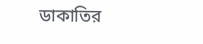ডাকাতির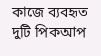কাজে ব্যবহৃত দুটি পিকআপ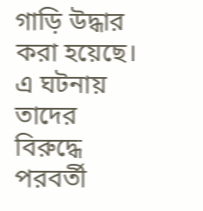গাড়ি উদ্ধার করা হয়েছে। এ ঘটনায় তাদের বিরুদ্ধে পরবর্তী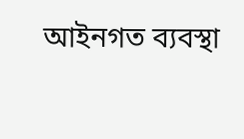আইনগত ব্যবস্থা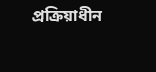প্রক্রিয়াধীন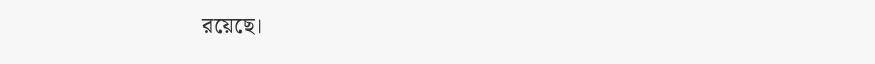রয়েছে।